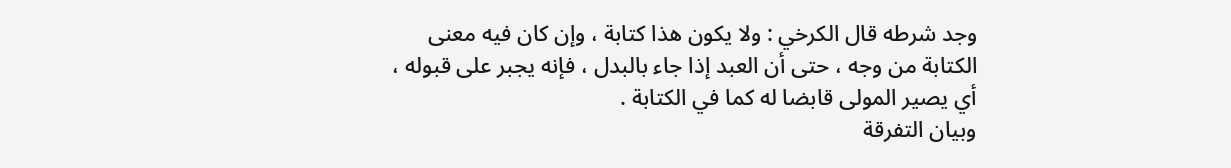وجد شرطه قال الكرخي : ولا يكون هذا كتابة ، وإن كان فيه معنى
الكتابة من وجه ، حتى أن العبد إذا جاء بالبدل ، فإنه يجبر على قبوله ،
أي يصير المولى قابضا له كما في الكتابة .
وبيان التفرقة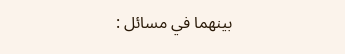بينهما في مسائل :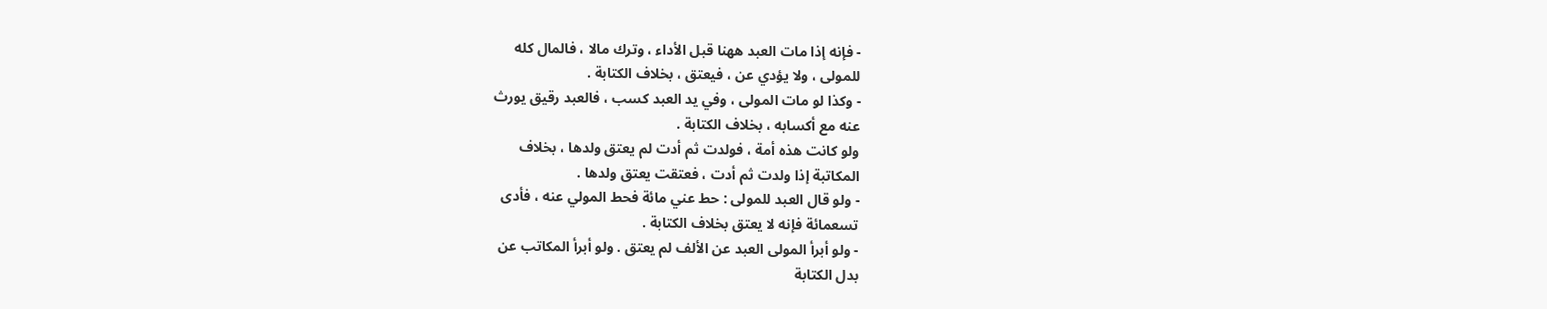- فإنه إذا مات العبد ههنا قبل الأداء ، وترك مالا ، فالمال كله
للمولى ، ولا يؤدي عن ، فيعتق ، بخلاف الكتابة .
- وكذا لو مات المولى ، وفي يد العبد كسب ، فالعبد رقيق يورث
عنه مع أكسابه ، بخلاف الكتابة .
ولو كانت هذه أمة ، فولدت ثم أدت لم يعتق ولدها ، بخلاف
المكاتبة إذا ولدت ثم أدت ، فعتقت يعتق ولدها .
- ولو قال العبد للمولى : حط عني مائة فحط المولي عنه ، فأدى
تسعمائة فإنه لا يعتق بخلاف الكتابة .
- ولو أبرأ المولى العبد عن الألف لم يعتق . ولو أبرأ المكاتب عن
بدل الكتابة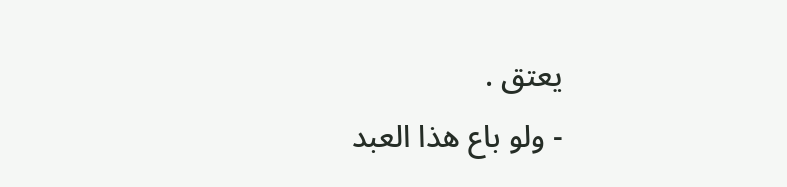يعتق .
- ولو باع هذا العبد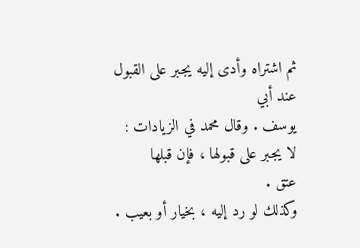ثم اشتراه وأدى إليه يجبر على القبول عند أبي
يوسف . وقال محمد في الزيادات : لا يجبر على قبولها ، فإن قبلها
عتق .
وكذلك لو رد إليه ، بخيار أو بعيب .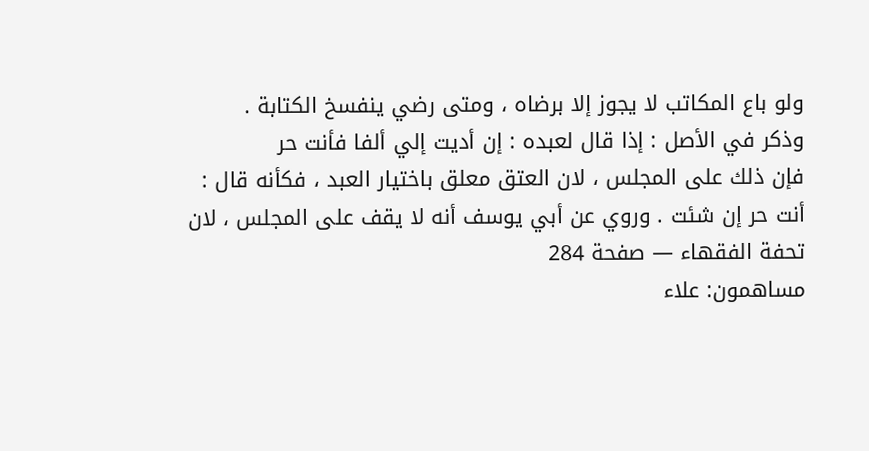ولو باع المكاتب لا يجوز إلا برضاه ، ومتى رضي ينفسخ الكتابة .
وذكر في الأصل : إذا قال لعبده : إن أديت إلي ألفا فأنت حر
فإن ذلك على المجلس ، لان العتق معلق باختيار العبد ، فكأنه قال :
أنت حر إن شئت . وروي عن أبي يوسف أنه لا يقف على المجلس ، لان
تحفة الفقهاء — صفحة 284
مساهمون: علاء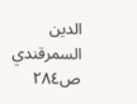الدين السمرقندي
ص٢٨٤